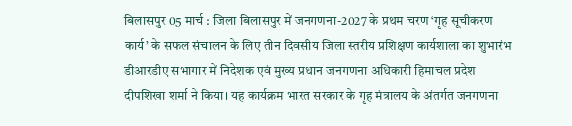बिलासपुर 05 मार्च : जिला बिलासपुर में जनगणना-2027 के प्रथम चरण ‘गृह सूचीकरण कार्य’ के सफल संचालन के लिए तीन दिवसीय जिला स्तरीय प्रशिक्षण कार्यशाला का शुभारंभ डीआरडीए सभागार में निदेशक एवं मुख्य प्रधान जनगणना अधिकारी हिमाचल प्रदेश दीपशिखा शर्मा ने किया। यह कार्यक्रम भारत सरकार के गृह मंत्रालय के अंतर्गत जनगणना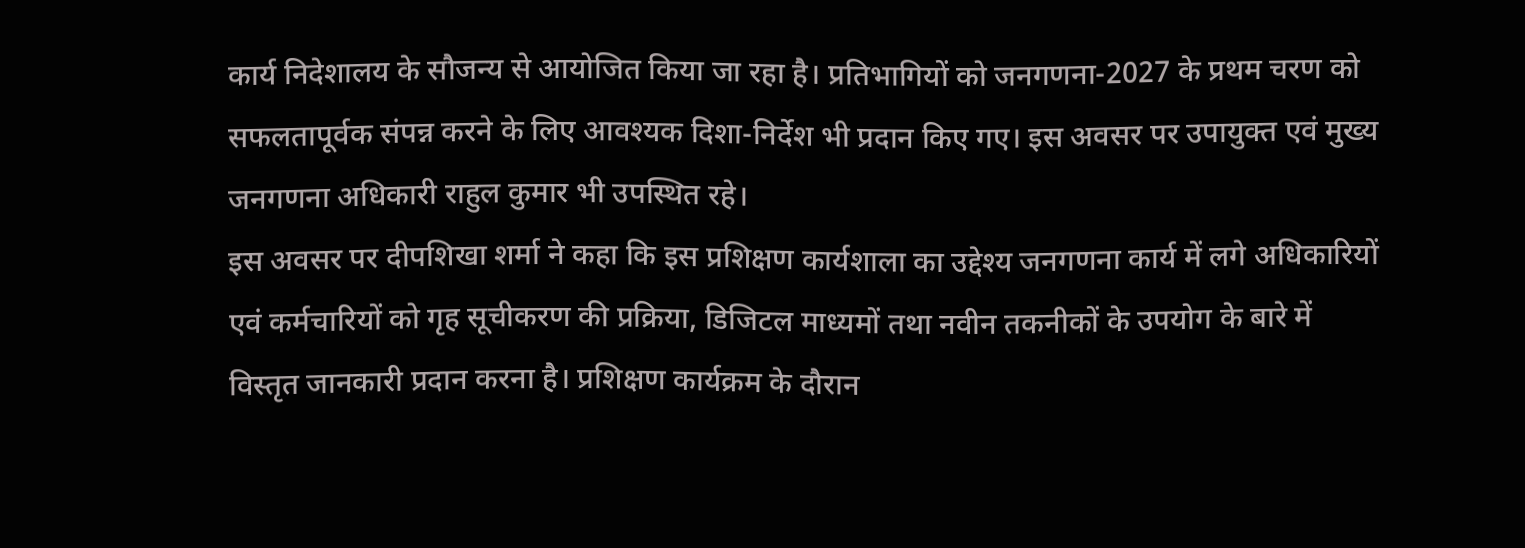कार्य निदेशालय के सौजन्य से आयोजित किया जा रहा है। प्रतिभागियों को जनगणना-2027 के प्रथम चरण को सफलतापूर्वक संपन्न करने के लिए आवश्यक दिशा-निर्देश भी प्रदान किए गए। इस अवसर पर उपायुक्त एवं मुख्य जनगणना अधिकारी राहुल कुमार भी उपस्थित रहे।
इस अवसर पर दीपशिखा शर्मा ने कहा कि इस प्रशिक्षण कार्यशाला का उद्देश्य जनगणना कार्य में लगे अधिकारियों एवं कर्मचारियों को गृह सूचीकरण की प्रक्रिया, डिजिटल माध्यमों तथा नवीन तकनीकों के उपयोग के बारे में विस्तृत जानकारी प्रदान करना है। प्रशिक्षण कार्यक्रम के दौरान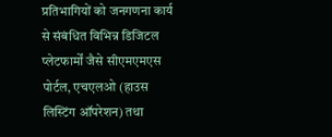प्रतिभागियों को जनगणना कार्य से संबंधित विभिन्न डिजिटल प्लेटफार्मों जैसे सीएमएमएस पोर्टल, एचएलओ (हाउस लिस्टिंग ऑपरेशन) तथा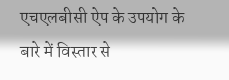एचएलबीसी ऐप के उपयोग के बारे में विस्तार से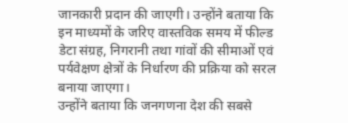जानकारी प्रदान की जाएगी। उन्होंने बताया कि इन माध्यमों के जरिए वास्तविक समय में फील्ड डेटा संग्रह, निगरानी तथा गांवों की सीमाओं एवं पर्यवेक्षण क्षेत्रों के निर्धारण की प्रक्रिया को सरल बनाया जाएगा।
उन्होंने बताया कि जनगणना देश की सबसे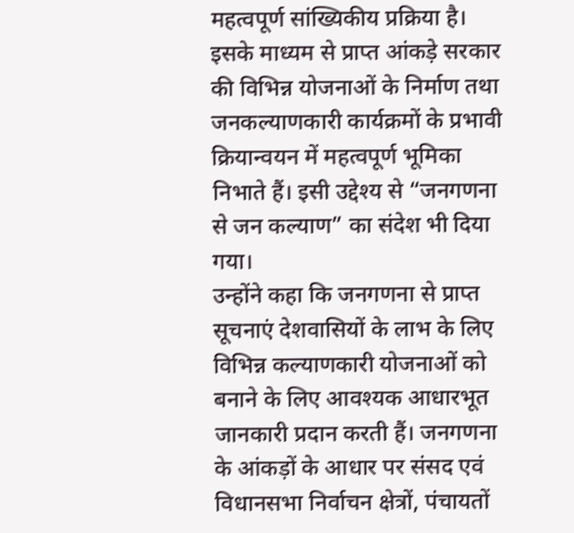महत्वपूर्ण सांख्यिकीय प्रक्रिया है। इसके माध्यम से प्राप्त आंकड़े सरकार की विभिन्न योजनाओं के निर्माण तथा जनकल्याणकारी कार्यक्रमों के प्रभावी क्रियान्वयन में महत्वपूर्ण भूमिका निभाते हैं। इसी उद्देश्य से “जनगणना से जन कल्याण” का संदेश भी दिया गया।
उन्होंने कहा कि जनगणना से प्राप्त सूचनाएं देशवासियों के लाभ के लिए विभिन्न कल्याणकारी योजनाओं को बनाने के लिए आवश्यक आधारभूत जानकारी प्रदान करती हैं। जनगणना के आंकड़ों के आधार पर संसद एवं विधानसभा निर्वाचन क्षेत्रों, पंचायतों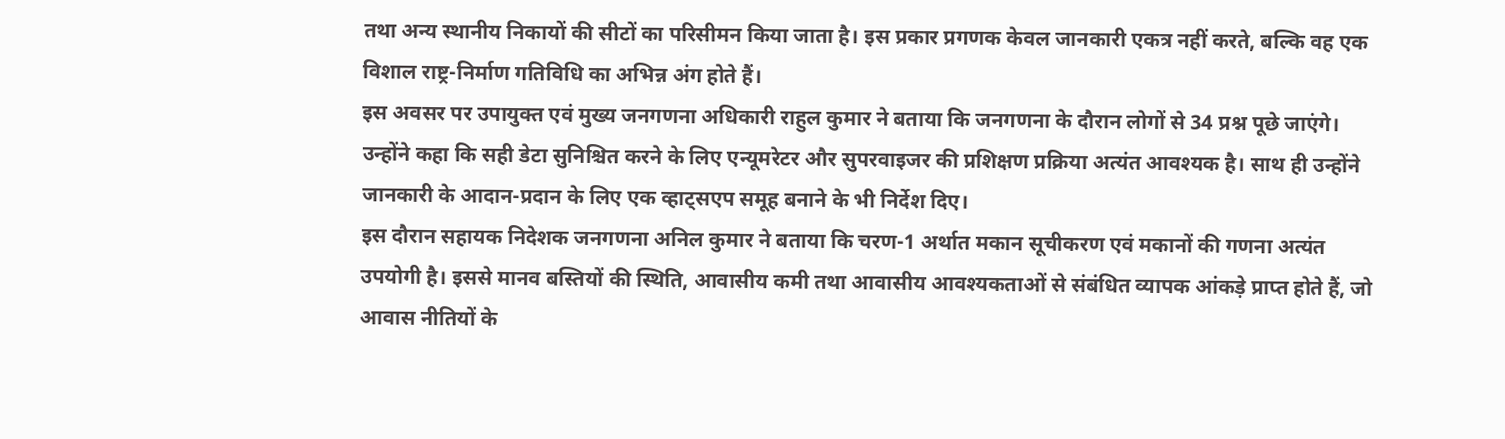तथा अन्य स्थानीय निकायों की सीटों का परिसीमन किया जाता है। इस प्रकार प्रगणक केवल जानकारी एकत्र नहीं करते, बल्कि वह एक विशाल राष्ट्र-निर्माण गतिविधि का अभिन्न अंग होते हैं।
इस अवसर पर उपायुक्त एवं मुख्य जनगणना अधिकारी राहुल कुमार ने बताया कि जनगणना के दौरान लोगों से 34 प्रश्न पूछे जाएंगे। उन्होंने कहा कि सही डेटा सुनिश्चित करने के लिए एन्यूमरेटर और सुपरवाइजर की प्रशिक्षण प्रक्रिया अत्यंत आवश्यक है। साथ ही उन्होंने जानकारी के आदान-प्रदान के लिए एक व्हाट्सएप समूह बनाने के भी निर्देश दिए।
इस दौरान सहायक निदेशक जनगणना अनिल कुमार ने बताया कि चरण-1 अर्थात मकान सूचीकरण एवं मकानों की गणना अत्यंत उपयोगी है। इससे मानव बस्तियों की स्थिति, आवासीय कमी तथा आवासीय आवश्यकताओं से संबंधित व्यापक आंकड़े प्राप्त होते हैं, जो आवास नीतियों के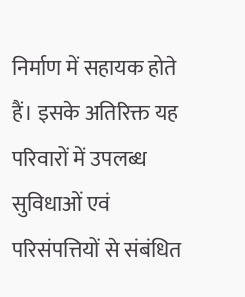निर्माण में सहायक होते हैं। इसके अतिरिक्त यह परिवारों में उपलब्ध सुविधाओं एवं परिसंपत्तियों से संबंधित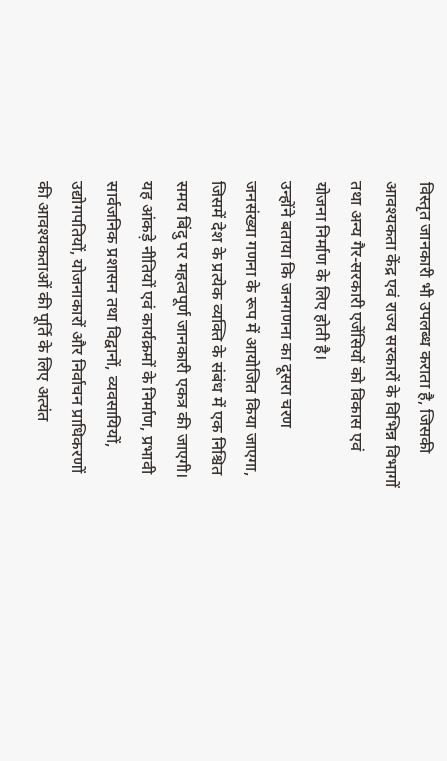विस्तृत जानकारी भी उपलब्ध कराता है, जिसकी आवश्यकता केंद्र एवं राज्य सरकारों के विभिन्न विभागों तथा अन्य गैर-सरकारी एजेंसियों को विकास एवं योजना निर्माण के लिए होती है।
उन्होंने बताया कि जनगणना का दूसरा चरण जनसंख्या गणना के रूप में आयोजित किया जाएगा, जिसमें देश के प्रत्येक व्यक्ति के संबंध में एक निश्चित समय बिंदु पर महत्वपूर्ण जानकारी एकत्र की जाएगी। यह आंकड़े नीतियों एवं कार्यक्रमों के निर्माण, प्रभावी सार्वजनिक प्रशासन तथा विद्वानों, व्यवसायियों, उद्योगपतियों, योजनाकारों और निर्वाचन प्राधिकरणों की आवश्यकताओं की पूर्ति के लिए अत्यंत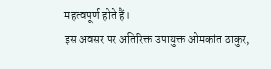महत्वपूर्ण होते हैं।
इस अवसर पर अतिरिक्त उपायुक्त ओमकांत ठाकुर,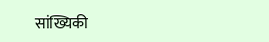सांख्यिकी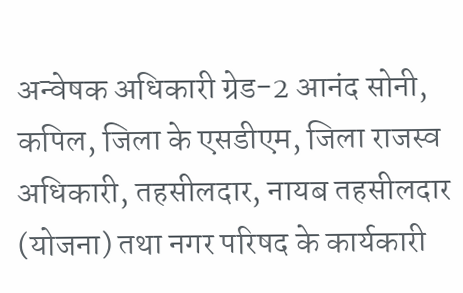अन्वेषक अधिकारी ग्रेड-2 आनंद सोनी, कपिल, जिला के एसडीएम, जिला राजस्व अधिकारी, तहसीलदार, नायब तहसीलदार (योजना) तथा नगर परिषद के कार्यकारी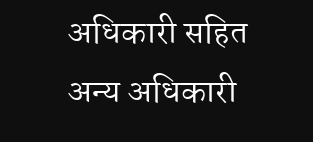अधिकारी सहित अन्य अधिकारी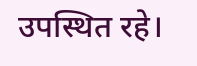उपस्थित रहे।